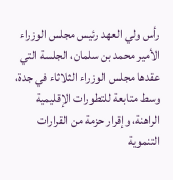رأس ولي العهد رئيس مجلس الوزراء الأمير محمد بن سلمان، الجلسة التي عقدها مجلس الوزراء الثلاثاء في جدة، وسط متابعة للتطورات الإقليمية الراهنة، وإقرار حزمة من القرارات التنموية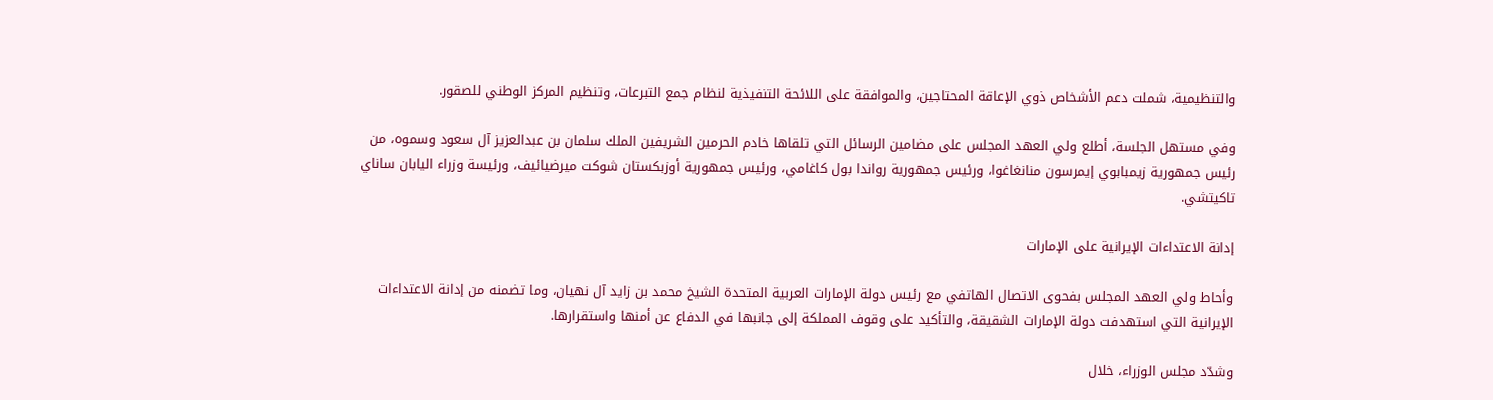والتنظيمية، شملت دعم الأشخاص ذوي الإعاقة المحتاجين، والموافقة على اللائحة التنفيذية لنظام جمع التبرعات، وتنظيم المركز الوطني للصقور.

وفي مستهل الجلسة، أطلع ولي العهد المجلس على مضامين الرسائل التي تلقاها خادم الحرمين الشريفين الملك سلمان بن عبدالعزيز آل سعود وسموه، من رئيس جمهورية زيمبابوي إيمرسون منانغاغوا، ورئيس جمهورية رواندا بول كاغامي، ورئيس جمهورية أوزبكستان شوكت ميرضيائيف، ورئيسة وزراء اليابان ساناي تاكيتشي.

إدانة الاعتداءات الإيرانية على الإمارات

وأحاط ولي العهد المجلس بفحوى الاتصال الهاتفي مع رئيس دولة الإمارات العربية المتحدة الشيخ محمد بن زايد آل نهيان، وما تضمنه من إدانة الاعتداءات الإيرانية التي استهدفت دولة الإمارات الشقيقة، والتأكيد على وقوف المملكة إلى جانبها في الدفاع عن أمنها واستقرارها.

وشدّد مجلس الوزراء، خلال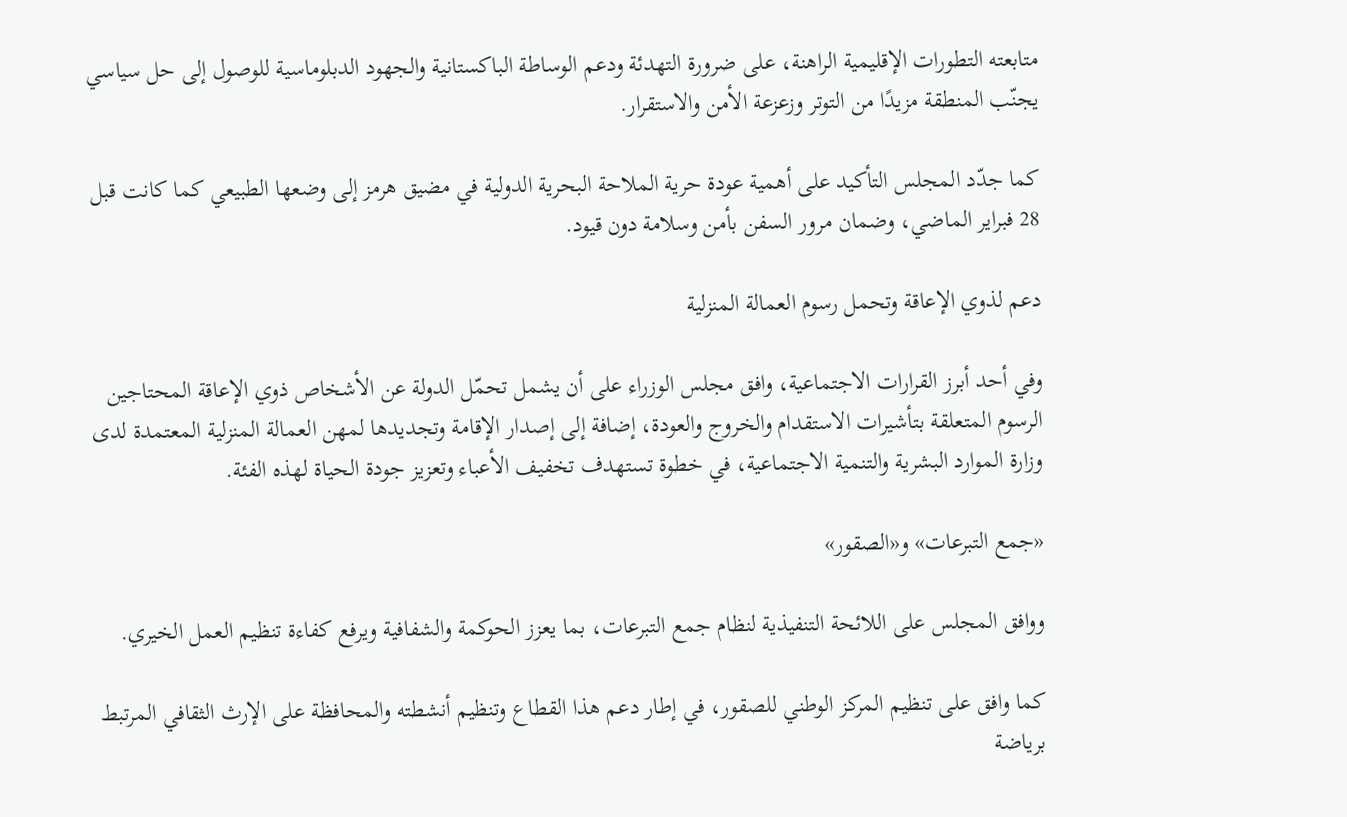متابعته التطورات الإقليمية الراهنة، على ضرورة التهدئة ودعم الوساطة الباكستانية والجهود الدبلوماسية للوصول إلى حل سياسي يجنّب المنطقة مزيدًا من التوتر وزعزعة الأمن والاستقرار.

كما جدّد المجلس التأكيد على أهمية عودة حرية الملاحة البحرية الدولية في مضيق هرمز إلى وضعها الطبيعي كما كانت قبل 28 فبراير الماضي، وضمان مرور السفن بأمن وسلامة دون قيود.

دعم لذوي الإعاقة وتحمل رسوم العمالة المنزلية

وفي أحد أبرز القرارات الاجتماعية، وافق مجلس الوزراء على أن يشمل تحمّل الدولة عن الأشخاص ذوي الإعاقة المحتاجين الرسوم المتعلقة بتأشيرات الاستقدام والخروج والعودة، إضافة إلى إصدار الإقامة وتجديدها لمهن العمالة المنزلية المعتمدة لدى وزارة الموارد البشرية والتنمية الاجتماعية، في خطوة تستهدف تخفيف الأعباء وتعزيز جودة الحياة لهذه الفئة.

«جمع التبرعات» و«الصقور»

ووافق المجلس على اللائحة التنفيذية لنظام جمع التبرعات، بما يعزز الحوكمة والشفافية ويرفع كفاءة تنظيم العمل الخيري.

كما وافق على تنظيم المركز الوطني للصقور، في إطار دعم هذا القطاع وتنظيم أنشطته والمحافظة على الإرث الثقافي المرتبط برياضة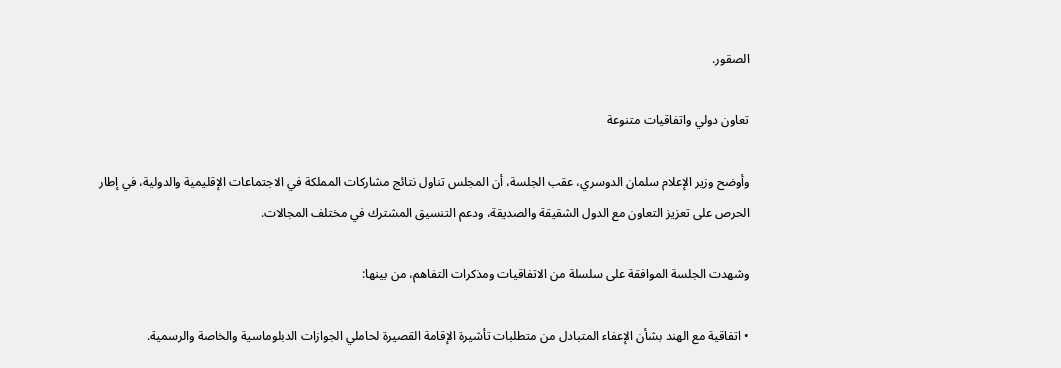الصقور.

تعاون دولي واتفاقيات متنوعة

وأوضح وزير الإعلام سلمان الدوسري، عقب الجلسة، أن المجلس تناول نتائج مشاركات المملكة في الاجتماعات الإقليمية والدولية، في إطار الحرص على تعزيز التعاون مع الدول الشقيقة والصديقة، ودعم التنسيق المشترك في مختلف المجالات.

وشهدت الجلسة الموافقة على سلسلة من الاتفاقيات ومذكرات التفاهم، من بينها:

• اتفاقية مع الهند بشأن الإعفاء المتبادل من متطلبات تأشيرة الإقامة القصيرة لحاملي الجوازات الدبلوماسية والخاصة والرسمية.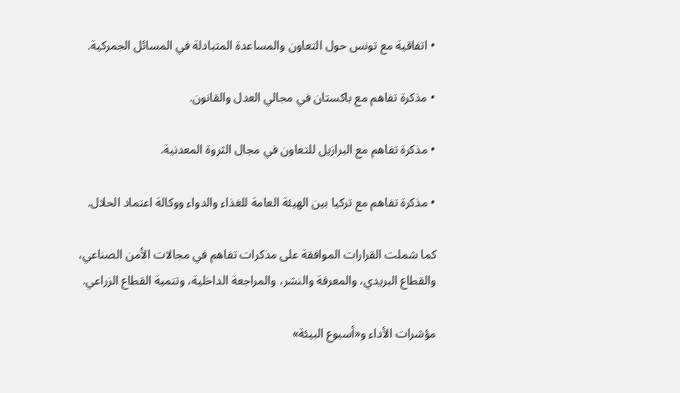• اتفاقية مع تونس حول التعاون والمساعدة المتبادلة في المسائل الجمركية.

• مذكرة تفاهم مع باكستان في مجالي العدل والقانون.

• مذكرة تفاهم مع البرازيل للتعاون في مجال الثروة المعدنية.

• مذكرة تفاهم مع تركيا بين الهيئة العامة للغذاء والدواء ووكالة اعتماد الحلال.

كما شملت القرارات الموافقة على مذكرات تفاهم في مجالات الأمن الصناعي، والقطاع البريدي، والمعرفة والنشر، والمراجعة الداخلية، وتنمية القطاع الزراعي.

مؤشرات الأداء و«أسبوع البيئة»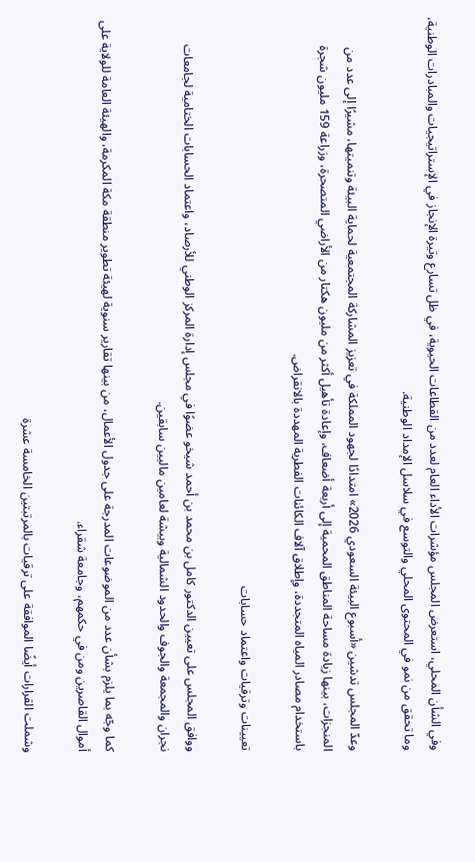وفي الشأن المحلي، استعرض المجلس مؤشرات الأداء العام لعدد من القطاعات الحيوية، في ظل تسارع وتيرة الإنجاز في الإستراتيجيات والمبادرات الوطنية، وما تحقق من نمو في المحتوى المحلي والتوسع في سلاسل الإمداد الوطنية.

وعدّ المجلس تدشين «أسبوع البيئة السعودي 2026» امتدادًا لجهود المملكة في تعزيز المشاركة المجتمعية لحماية البيئة وتنميتها، مشيرًا إلى عدد من المنجزات، بينها زيادة مساحة المناطق المحمية إلى أربعة أضعاف، وإعادة تأهيل أكثر من مليون هكتار من الأراضي المتصحرة، وزراعة 159 مليون شجرة باستخدام مصادر المياه المتجددة، وإطلاق آلاف الكائنات الفطرية المهددة بالانقراض.

تعيينات وترقيات واعتماد حسابات

ووافق المجلس على تعيين الدكتور كامل بن محمد بن أحمد شيخو عضوًا في مجلس إدارة المركز الوطني للأرصاد، واعتماد الحسابات الختامية لجامعات نجران والمجمعة والجوف والحدود الشمالية وبيشة لعامين ماليين سابقين.

كما وجّه بما يلزم بشأن عدد من الموضوعات المدرجة على جدول الأعمال، من بينها تقارير سنوية لهيئة تطوير منطقة مكة المكرمة، والهيئة العامة للولاية على أموال القاصرين ومن في حكمهم، وجامعة شقراء.

وشملت القرارات أيضًا الموافقة على ترقيات بالمرتبتين الخامسة عشرة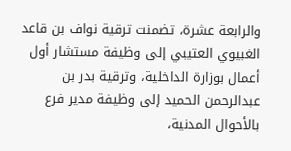والرابعة عشرة، تضمنت ترقية نواف بن قاعد الغبيوي العتيبي إلى وظيفة مستشار أول أعمال بوزارة الداخلية، وترقية بدر بن عبدالرحمن الحميد إلى وظيفة مدير فرع بالأحوال المدنية،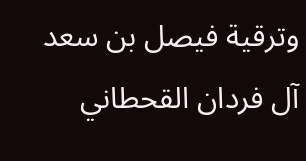وترقية فيصل بن سعد آل فردان القحطاني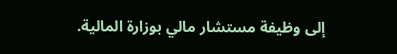إلى وظيفة مستشار مالي بوزارة المالية.